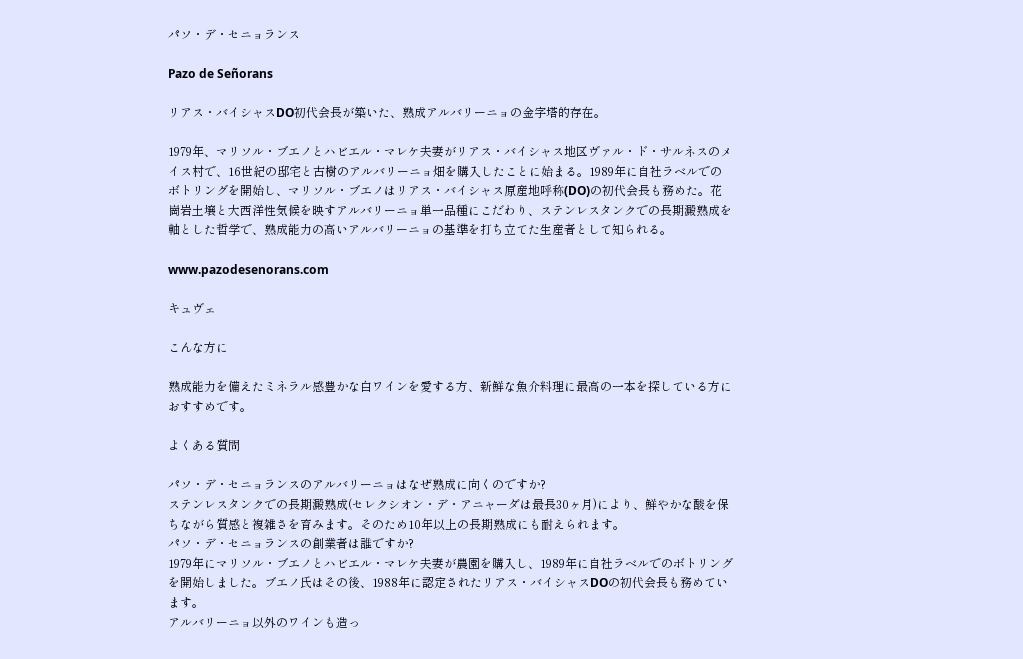パソ・デ・セニョランス

Pazo de Señorans

リアス・バイシャスDO初代会長が築いた、熟成アルバリーニョの金字塔的存在。

1979年、マリソル・ブエノとハビエル・マレケ夫妻がリアス・バイシャス地区ヴァル・ド・サルネスのメイス村で、16世紀の邸宅と古樹のアルバリーニョ畑を購入したことに始まる。1989年に自社ラベルでのボトリングを開始し、マリソル・ブエノはリアス・バイシャス原産地呼称(DO)の初代会長も務めた。花崗岩土壌と大西洋性気候を映すアルバリーニョ単一品種にこだわり、ステンレスタンクでの長期澱熟成を軸とした哲学で、熟成能力の高いアルバリーニョの基準を打ち立てた生産者として知られる。

www.pazodesenorans.com

キュヴェ

こんな方に

熟成能力を備えたミネラル感豊かな白ワインを愛する方、新鮮な魚介料理に最高の一本を探している方におすすめです。

よくある質問

パソ・デ・セニョランスのアルバリーニョはなぜ熟成に向くのですか?
ステンレスタンクでの長期澱熟成(セレクシオン・デ・アニャーダは最長30ヶ月)により、鮮やかな酸を保ちながら質感と複雑さを育みます。そのため10年以上の長期熟成にも耐えられます。
パソ・デ・セニョランスの創業者は誰ですか?
1979年にマリソル・ブエノとハビエル・マレケ夫妻が農園を購入し、1989年に自社ラベルでのボトリングを開始しました。ブエノ氏はその後、1988年に認定されたリアス・バイシャスDOの初代会長も務めています。
アルバリーニョ以外のワインも造っ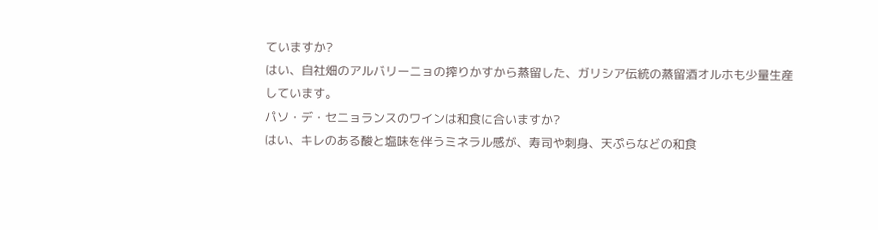ていますか?
はい、自社畑のアルバリーニョの搾りかすから蒸留した、ガリシア伝統の蒸留酒オルホも少量生産しています。
パソ・デ・セニョランスのワインは和食に合いますか?
はい、キレのある酸と塩味を伴うミネラル感が、寿司や刺身、天ぷらなどの和食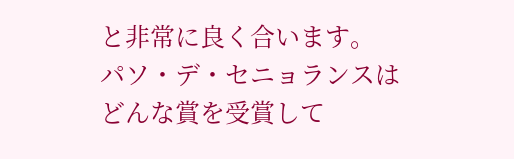と非常に良く合います。
パソ・デ・セニョランスはどんな賞を受賞して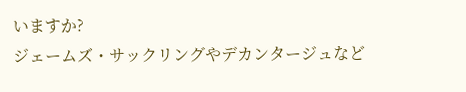いますか?
ジェームズ・サックリングやデカンタージュなど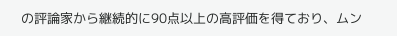の評論家から継続的に90点以上の高評価を得ており、ムン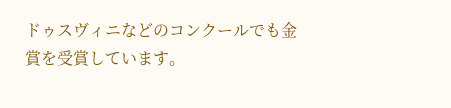ドゥスヴィニなどのコンクールでも金賞を受賞しています。